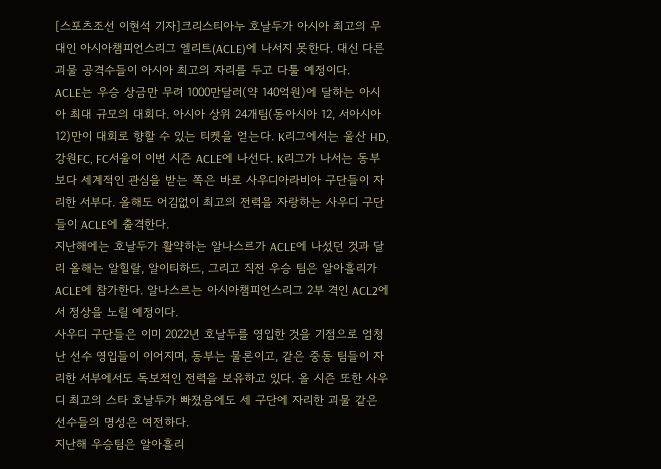[스포츠조선 이현석 기자]크리스티아누 호날두가 아시아 최고의 무대인 아시아챔피언스리그 엘리트(ACLE)에 나서지 못한다. 대신 다른 괴물 공격수들이 아시아 최고의 자리를 두고 다툴 예정이다.
ACLE는 우승 상금만 무려 1000만달러(약 140억원)에 달하는 아시아 최대 규모의 대회다. 아시아 상위 24개팀(동아시아 12, 서아시아 12)만이 대회로 향할 수 있는 티켓을 얻는다. K리그에서는 울산 HD, 강원FC, FC서울이 이번 시즌 ACLE에 나선다. K리그가 나서는 동부보다 세계적인 관심을 받는 쪽은 바로 사우디아라비아 구단들이 자리한 서부다. 올해도 어김없이 최고의 전력을 자랑하는 사우디 구단들이 ACLE에 출격한다.
지난해에는 호날두가 활약하는 알나스르가 ACLE에 나섰던 것과 달리 올해는 알힐랄, 알이티하드, 그리고 직전 우승 팀은 알아흘리가 ACLE에 참가한다. 알나스르는 아시아챔피언스리그 2부 격인 ACL2에서 정상을 노릴 예정이다.
사우디 구단들은 이미 2022년 호날두를 영입한 것을 기점으로 엄청난 선수 영입들이 이어지며, 동부는 물론이고, 같은 중동 팀들이 자리한 서부에서도 독보적인 전력을 보유하고 있다. 올 시즌 또한 사우디 최고의 스타 호날두가 빠졌음에도 세 구단에 자리한 괴물 같은 선수들의 명성은 여전하다.
지난해 우승팀은 알아흘리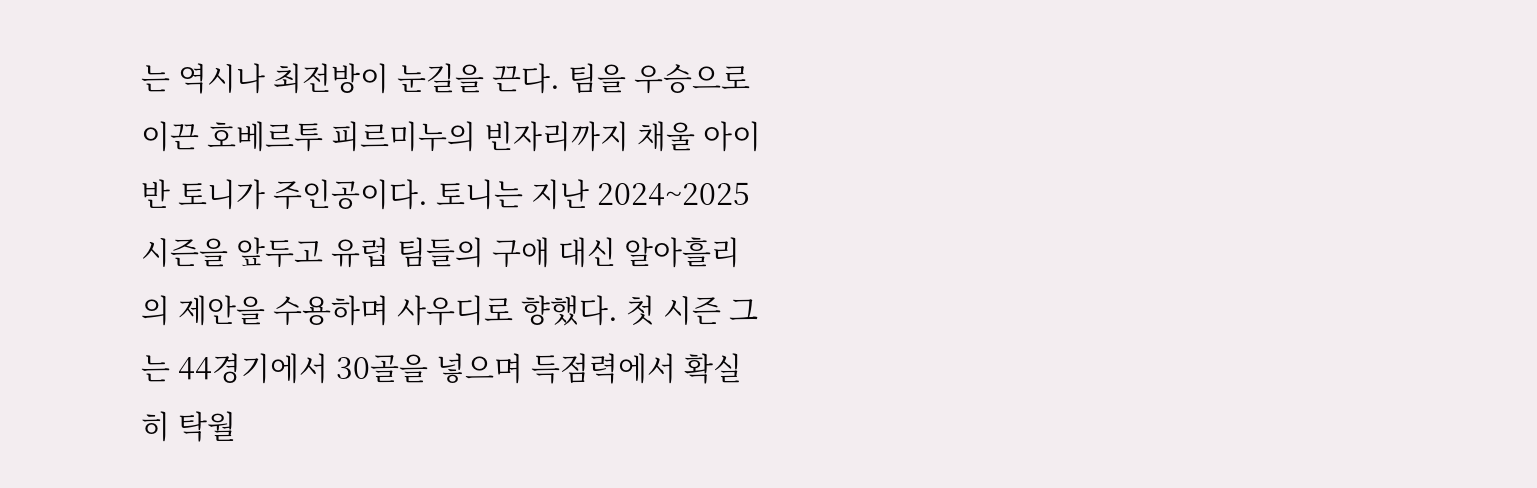는 역시나 최전방이 눈길을 끈다. 팀을 우승으로 이끈 호베르투 피르미누의 빈자리까지 채울 아이반 토니가 주인공이다. 토니는 지난 2024~2025시즌을 앞두고 유럽 팀들의 구애 대신 알아흘리의 제안을 수용하며 사우디로 향했다. 첫 시즌 그는 44경기에서 30골을 넣으며 득점력에서 확실히 탁월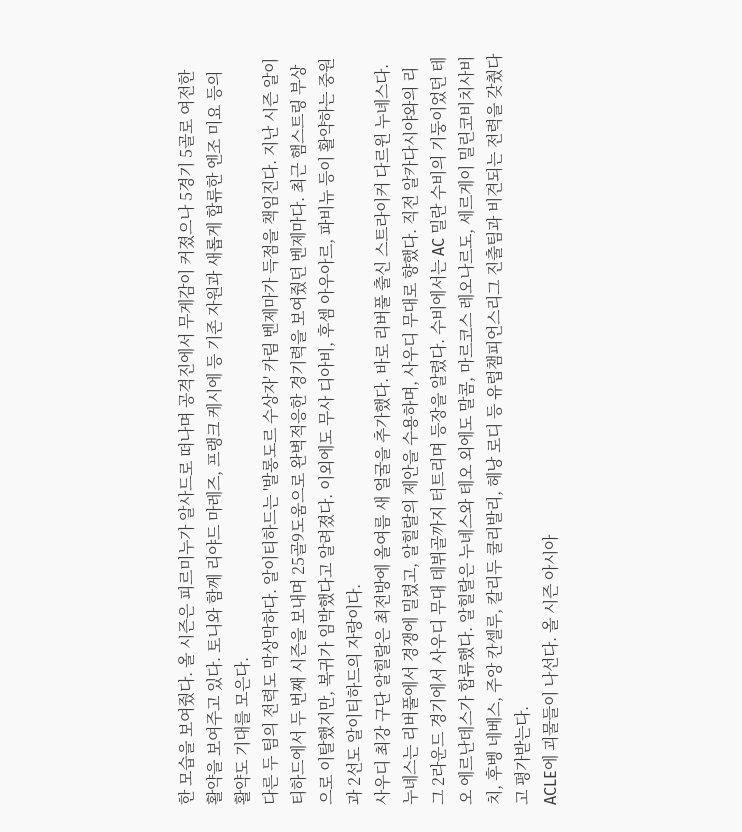한 모습을 보여줬다. 올 시즌은 피르미누가 알사드로 떠나며 공격진에서 무게감이 커졌으나 5경기 5골로 여전한 활약을 보여주고 있다. 토니와 함께 리야드 마레즈, 프랭크 케시에 등 기존 자원과 새롭게 합류한 엔조 미요 등의 활약도 기대를 모은다.
다른 두 팀의 전력도 막상막하다. 알이티하드는 '발롱도르 수상자' 카림 벤제마가 득점을 책임진다. 지난 시즌 알이티하드에서 두 번째 시즌을 보내며 25골9도움으로 완벽적응한 경기력을 보여줬던 벤제마다. 최근 햄스트링 부상으로 이탈했지만, 복귀가 임박했다고 알려졌다. 이외에도 무사 디아비, 후셈 아우아르, 파비뉴 등이 활약하는 중원과 2선도 알이티하드의 자랑이다.
사우디 최강 구단 알힐랄은 최전방에 올여름 새 얼굴을 추가했다. 바로 리버풀 출신 스트라이커 다르윈 누녜스다. 누녜스는 리버풀에서 경쟁에 밀렸고, 알힐랄의 제안을 수용하며, 사우디 무대로 향했다. 직전 알카다시야와의 리그 2라운드 경기에서 사우디 무대 데뷔골까지 터트리며 등장을 알렸다. 수비에서는 AC 밀란 수비의 기둥이었던 테오 에르난데스가 합류했다. 알힐랄은 누녜스와 테오 외에도 말콤, 마르코스 레오나르도, 세르게이 밀린코비치사비치, 후벵 네베스, 주앙 칸셀루, 칼리두 쿨리발리, 헤낭 로디 등 유럽챔피언스리그 진출팀과 비견되는 전력을 갖췄다고 평가받는다.
ACLE에 괴물들이 나선다. 올 시즌 아시아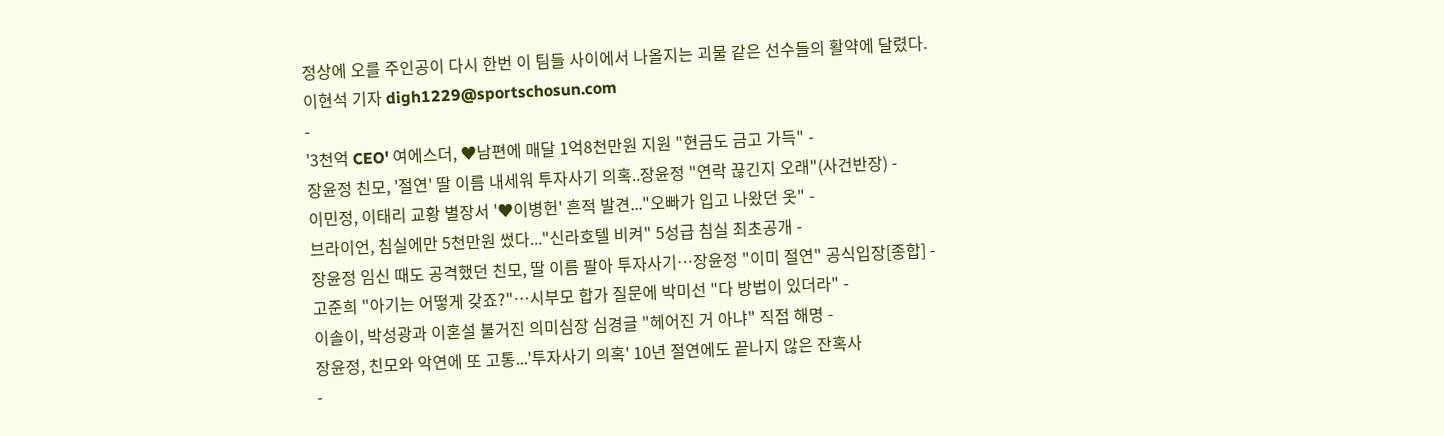정상에 오를 주인공이 다시 한번 이 팀들 사이에서 나올지는 괴물 같은 선수들의 활약에 달렸다.
이현석 기자 digh1229@sportschosun.com
-
'3천억 CEO' 여에스더, ♥남편에 매달 1억8천만원 지원 "현금도 금고 가득" -
장윤정 친모, '절연' 딸 이름 내세워 투자사기 의혹..장윤정 "연락 끊긴지 오래"(사건반장) -
이민정, 이태리 교황 별장서 '♥이병헌' 흔적 발견..."오빠가 입고 나왔던 옷" -
브라이언, 침실에만 5천만원 썼다..."신라호텔 비켜" 5성급 침실 최초공개 -
장윤정 임신 때도 공격했던 친모, 딸 이름 팔아 투자사기…장윤정 "이미 절연" 공식입장[종합] -
고준희 "아기는 어떻게 갖죠?"…시부모 합가 질문에 박미선 "다 방법이 있더라" -
이솔이, 박성광과 이혼설 불거진 의미심장 심경글 "헤어진 거 아냐" 직접 해명 -
장윤정, 친모와 악연에 또 고통...'투자사기 의혹' 10년 절연에도 끝나지 않은 잔혹사
-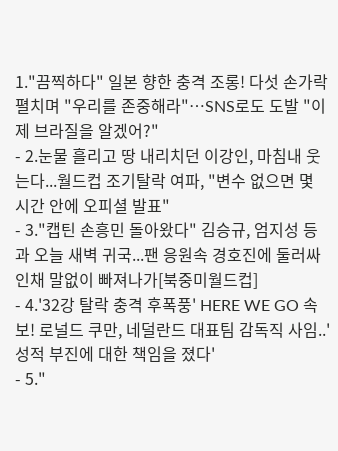1."끔찍하다" 일본 향한 충격 조롱! 다섯 손가락 펼치며 "우리를 존중해라"…SNS로도 도발 "이제 브라질을 알겠어?"
- 2.눈물 흘리고 땅 내리치던 이강인, 마침내 웃는다...월드컵 조기탈락 여파, "변수 없으면 몇 시간 안에 오피셜 발표"
- 3."캡틴 손흥민 돌아왔다" 김승규, 엄지성 등과 오늘 새벽 귀국...팬 응원속 경호진에 둘러싸인채 말없이 빠져나가[북중미월드컵]
- 4.'32강 탈락 충격 후폭풍' HERE WE GO 속보! 로널드 쿠만, 네덜란드 대표팀 감독직 사임..'성적 부진에 대한 책임을 졌다'
- 5."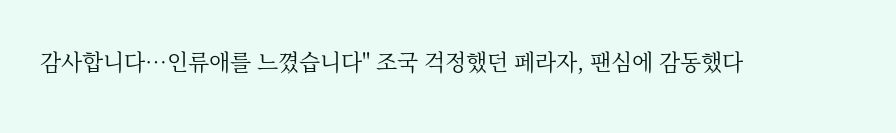감사합니다…인류애를 느꼈습니다" 조국 걱정했던 페라자, 팬심에 감동했다